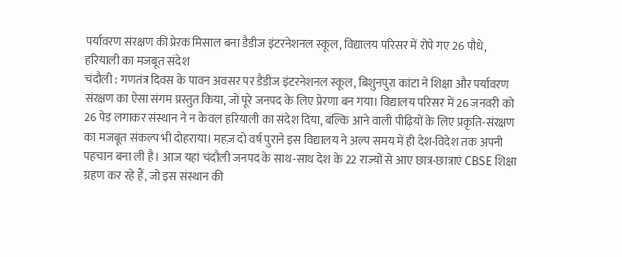पर्यावरण संरक्षण की प्रेरक मिसाल बना डैडीज इंटरनेशनल स्कूल, विद्यालय परिसर में रोपे गए 26 पौधे, हरियाली का मजबूत संदेश
चंदौली : गणतंत्र दिवस के पावन अवसर पर डैडीज इंटरनेशनल स्कूल, बिशुनपुरा कांटा ने शिक्षा और पर्यावरण संरक्षण का ऐसा संगम प्रस्तुत किया, जो पूरे जनपद के लिए प्रेरणा बन गया। विद्यालय परिसर में 26 जनवरी को 26 पेड़ लगाकर संस्थान ने न केवल हरियाली का संदेश दिया, बल्कि आने वाली पीढ़ियों के लिए प्रकृति-संरक्षण का मजबूत संकल्प भी दोहराया। महज़ दो वर्ष पुराने इस विद्यालय ने अल्प समय में ही देश-विदेश तक अपनी पहचान बना ली है। आज यहां चंदौली जनपद के साथ-साथ देश के 22 राज्यों से आए छात्र-छात्राएं CBSE शिक्षा ग्रहण कर रहे हैं, जो इस संस्थान की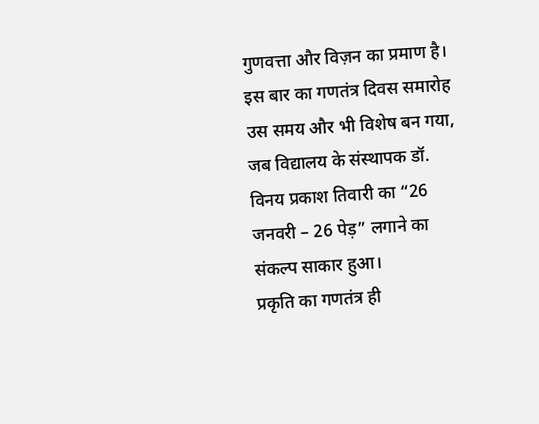गुणवत्ता और विज़न का प्रमाण है। इस बार का गणतंत्र दिवस समारोह उस समय और भी विशेष बन गया, जब विद्यालय के संस्थापक डॉ. विनय प्रकाश तिवारी का “26 जनवरी – 26 पेड़” लगाने का संकल्प साकार हुआ।
प्रकृति का गणतंत्र ही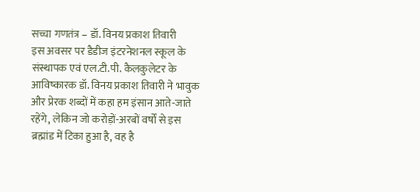सच्चा गणतंत्र – डॉ. विनय प्रकाश तिवारी
इस अवसर पर डैडीज इंटरनेशनल स्कूल के संस्थापक एवं एल.टी.पी. कैलकुलेटर के आविष्कारक डॉ. विनय प्रकाश तिवारी ने भावुक और प्रेरक शब्दों में कहा हम इंसान आते-जाते रहेंगे, लेकिन जो करोड़ों-अरबों वर्षों से इस ब्रह्मांड में टिका हुआ है, वह है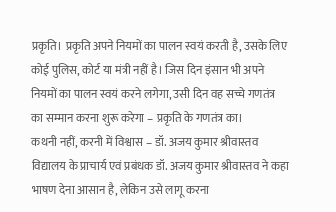प्रकृति। प्रकृति अपने नियमों का पालन स्वयं करती है, उसके लिए कोई पुलिस, कोर्ट या मंत्री नहीं है। जिस दिन इंसान भी अपने नियमों का पालन स्वयं करने लगेगा, उसी दिन वह सच्चे गणतंत्र का सम्मान करना शुरू करेगा – प्रकृति के गणतंत्र का।
कथनी नहीं, करनी में विश्वास – डॉ. अजय कुमार श्रीवास्तव
विद्यालय के प्राचार्य एवं प्रबंधक डॉ. अजय कुमार श्रीवास्तव ने कहा भाषण देना आसान है, लेकिन उसे लागू करना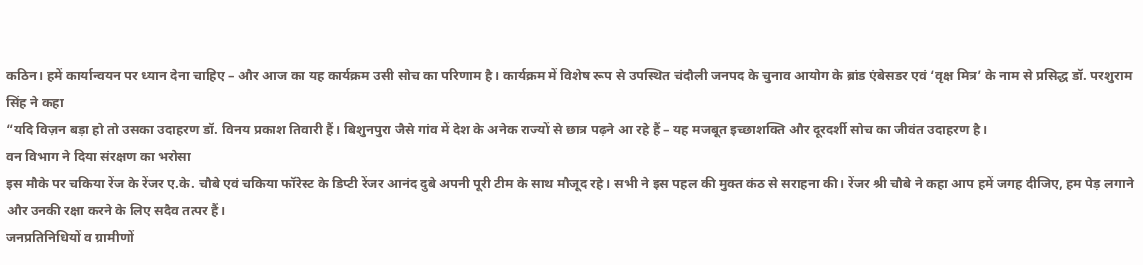कठिन। हमें कार्यान्वयन पर ध्यान देना चाहिए – और आज का यह कार्यक्रम उसी सोच का परिणाम है। कार्यक्रम में विशेष रूप से उपस्थित चंदौली जनपद के चुनाव आयोग के ब्रांड एंबेसडर एवं ‘वृक्ष मित्र’ के नाम से प्रसिद्ध डॉ. परशुराम सिंह ने कहा
“यदि विज़न बड़ा हो तो उसका उदाहरण डॉ. विनय प्रकाश तिवारी हैं। बिशुनपुरा जैसे गांव में देश के अनेक राज्यों से छात्र पढ़ने आ रहे हैं – यह मजबूत इच्छाशक्ति और दूरदर्शी सोच का जीवंत उदाहरण है।
वन विभाग ने दिया संरक्षण का भरोसा
इस मौके पर चकिया रेंज के रेंजर ए.के. चौबे एवं चकिया फॉरेस्ट के डिप्टी रेंजर आनंद दुबे अपनी पूरी टीम के साथ मौजूद रहे। सभी ने इस पहल की मुक्त कंठ से सराहना की। रेंजर श्री चौबे ने कहा आप हमें जगह दीजिए, हम पेड़ लगाने और उनकी रक्षा करने के लिए सदैव तत्पर हैं।
जनप्रतिनिधियों व ग्रामीणों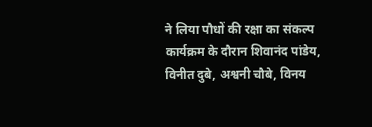ने लिया पौधों की रक्षा का संकल्प
कार्यक्रम के दौरान शिवानंद पांडेय, विनीत दुबे, अश्वनी चौबे, विनय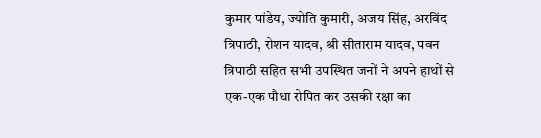कुमार पांडेय, ज्योति कुमारी, अजय सिंह, अरविंद त्रिपाठी, रोशन यादव, श्री सीताराम यादव, पवन त्रिपाठी सहित सभी उपस्थित जनों ने अपने हाथों से एक-एक पौधा रोपित कर उसकी रक्षा का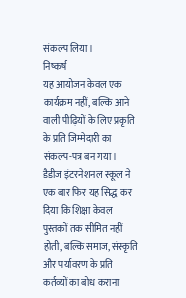संकल्प लिया।
निष्कर्ष
यह आयोजन केवल एक कार्यक्रम नहीं, बल्कि आने वाली पीढ़ियों के लिए प्रकृति के प्रति जिम्मेदारी का संकल्प-पत्र बन गया। डैडीज इंटरनेशनल स्कूल ने एक बार फिर यह सिद्ध कर दिया कि शिक्षा केवल पुस्तकों तक सीमित नहीं होती, बल्कि समाज, संस्कृति और पर्यावरण के प्रति कर्तव्यों का बोध कराना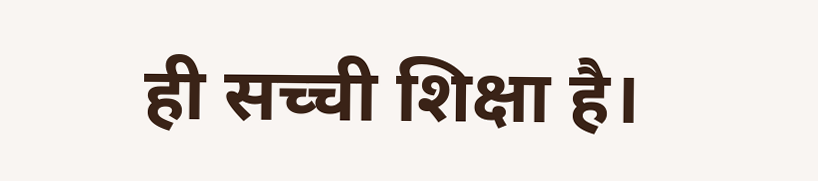ही सच्ची शिक्षा है।